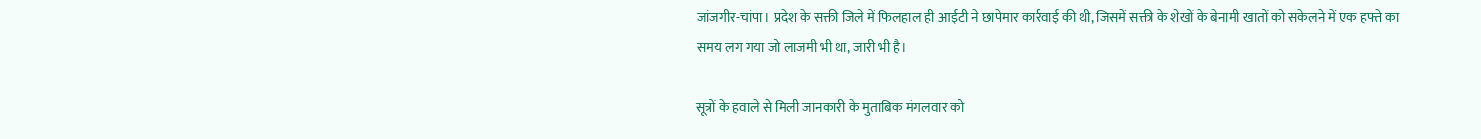जांजगीर-चांपा। प्रदेश के सक्ती जिले में फिलहाल ही आईटी ने छापेमार कार्रवाई की थी, जिसमें सक्ती के शेखों के बेनामी खातों को सकेलने में एक हफ्ते का समय लग गया जो लाजमी भी था, जारी भी है।

सूत्रों के हवाले से मिली जानकारी के मुताबिक मंगलवार को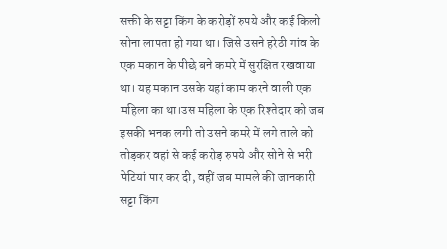सक्ती के सट्टा किंग के करोड़ों रुपये और कई किलो सोना लापता हो गया था। जिसे उसने हरेठी गांव के एक मकान के पीछे बने कमरे में सुरक्षित रखवाया था। यह मकान उसके यहां काम करने वाली एक महिला का था।उस महिला के एक रिश्तेदार को जब इसकी भनक लगी तो उसने कमरे में लगे ताले को तोड़कर वहां से कई करोड़ रुपये और सोने से भरी पेटियां पार कर दी, वहीं जब मामले की जानकारी सट्टा किंग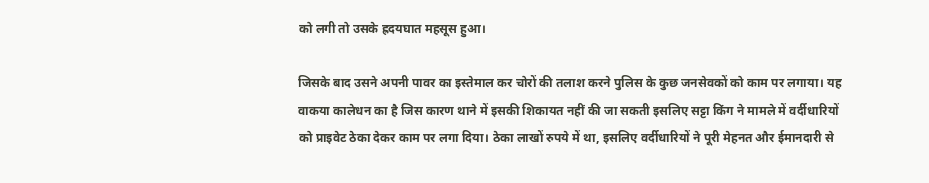को लगी तो उसके ह्रदयघात महसूस हुआ।

जिसके बाद उसने अपनी पावर का इस्तेमाल कर चोरों की तलाश करने पुलिस के कुछ जनसेवकों को काम पर लगाया। यह वाकया कालेधन का है जिस कारण थाने में इसकी शिकायत नहीं की जा सकती इसलिए सट्टा किंग ने मामले में वर्दीधारियों को प्राइवेट ठेका देकर काम पर लगा दिया। ठेका लाखों रुपये में था, इसलिए वर्दीधारियों ने पूरी मेहनत और ईमानदारी से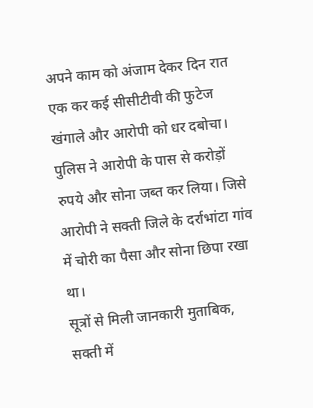अपने काम को अंजाम देकर दिन रात एक कर कई सीसीटीवी की फुटेज खंगाले और आरोपी को धर दबोचा। पुलिस ने आरोपी के पास से करोड़ों रुपये और सोना जब्त कर लिया। जिसे आरोपी ने सक्ती जिले के दर्राभांटा गांव में चोरी का पैसा और सोना छिपा रखा था।
सूत्रों से मिली जानकारी मुताबिक, सक्ती में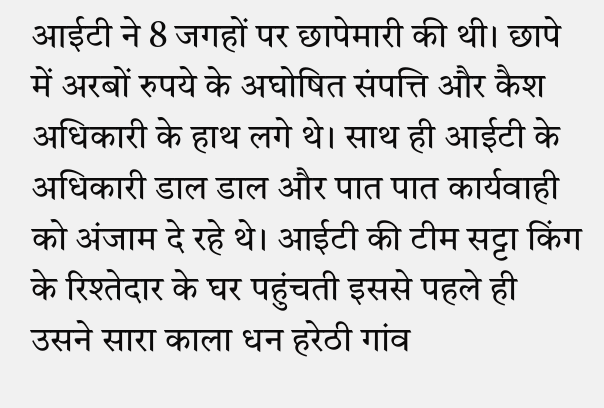आईटी ने 8 जगहों पर छापेमारी की थी। छापे में अरबों रुपये के अघोषित संपत्ति और कैश अधिकारी के हाथ लगे थे। साथ ही आईटी के अधिकारी डाल डाल और पात पात कार्यवाही को अंजाम दे रहे थे। आईटी की टीम सट्टा किंग के रिश्तेदार के घर पहुंचती इससे पहले ही उसने सारा काला धन हरेठी गांव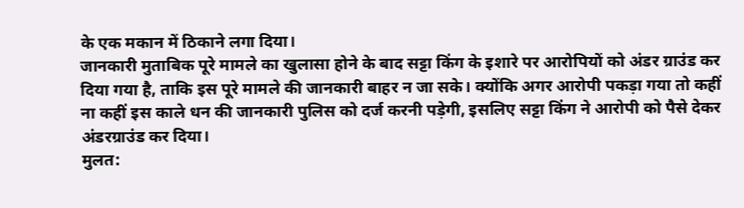के एक मकान में ठिकाने लगा दिया।
जानकारी मुताबिक पूरे मामले का खुलासा होने के बाद सट्टा किंग के इशारे पर आरोपियों को अंडर ग्राउंड कर दिया गया है, ताकि इस पूरे मामले की जानकारी बाहर न जा सके। क्योंकि अगर आरोपी पकड़ा गया तो कहीं ना कहीं इस काले धन की जानकारी पुलिस को दर्ज करनी पड़ेगी, इसलिए सट्टा किंग ने आरोपी को पैसे देकर अंडरग्राउंड कर दिया।
मुलत: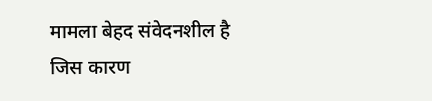मामला बेहद संवेदनशील है जिस कारण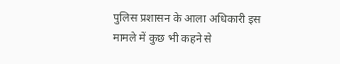पुलिस प्रशासन के आला अधिकारी इस मामले में कुछ भी कहने से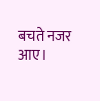बचते नजर आए।